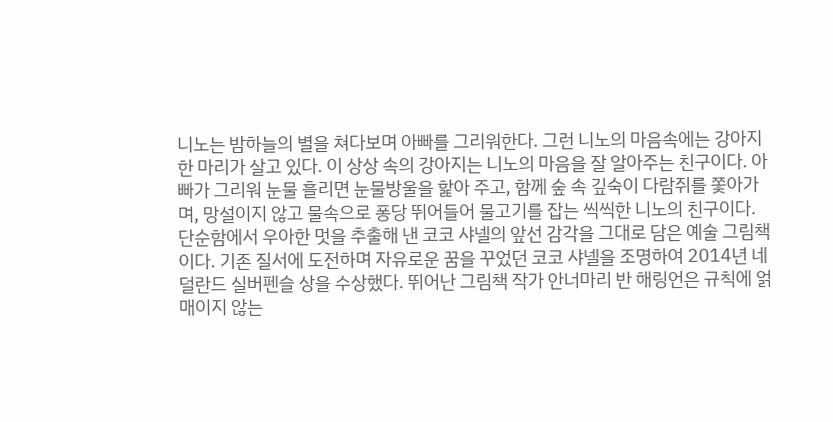니노는 밤하늘의 별을 쳐다보며 아빠를 그리워한다. 그런 니노의 마음속에는 강아지 한 마리가 살고 있다. 이 상상 속의 강아지는 니노의 마음을 잘 알아주는 친구이다. 아빠가 그리워 눈물 흘리면 눈물방울을 핥아 주고, 함께 숲 속 깊숙이 다람쥐를 쫓아가며, 망설이지 않고 물속으로 퐁당 뛰어들어 물고기를 잡는 씩씩한 니노의 친구이다.
단순함에서 우아한 멋을 추출해 낸 코코 샤넬의 앞선 감각을 그대로 담은 예술 그림책이다. 기존 질서에 도전하며 자유로운 꿈을 꾸었던 코코 샤넬을 조명하여 2014년 네덜란드 실버펜슬 상을 수상했다. 뛰어난 그림책 작가 안너마리 반 해링언은 규칙에 얽매이지 않는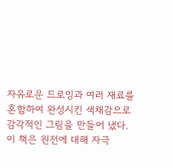자유로운 드로잉과 여러 재료를 혼합하여 완성시킨 색채감으로 감각적인 그림을 만들어 냈다.
이 책은 원전에 대해 자극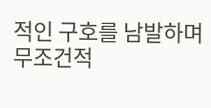적인 구호를 남발하며 무조건적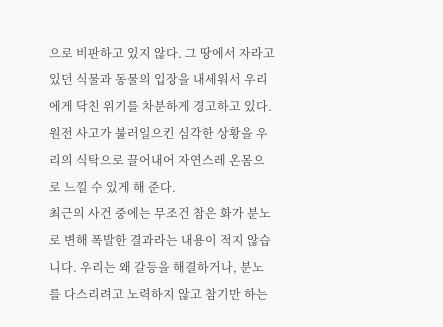으로 비판하고 있지 않다. 그 땅에서 자라고 있던 식물과 동물의 입장을 내세워서 우리에게 닥친 위기를 차분하게 경고하고 있다. 원전 사고가 불러일으킨 심각한 상황을 우리의 식탁으로 끌어내어 자연스레 온몸으로 느낄 수 있게 해 준다.
최근의 사건 중에는 무조건 참은 화가 분노로 변해 폭발한 결과라는 내용이 적지 않습니다. 우리는 왜 갈등을 해결하거나, 분노를 다스리려고 노력하지 않고 참기만 하는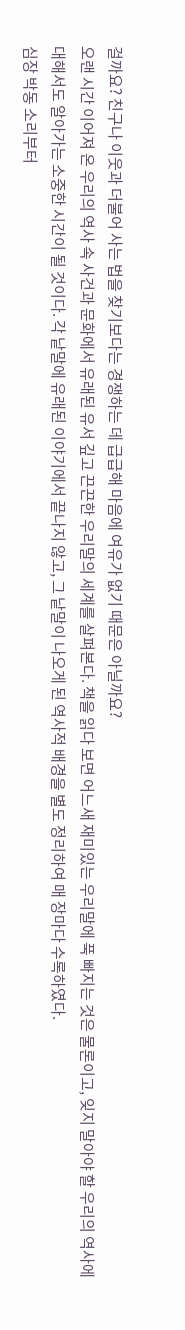걸까요? 친구나 이웃과 더불어 사는 법을 찾기보다는 경쟁하는 데 급급해 마음에 여유가 없기 때문은 아닐까요?
오랜 시간 이어져 온 우리의 역사 속 사건과 문화에서 유래된 유서 깊고 끈끈한 우리말의 세계를 살펴본다. 책을 읽다 보면 어느새 재미있는 우리말에 푹 빠지는 것은 물론이고, 잊지 말아야 할 우리의 역사에 대해서도 알아가는 소중한 시간이 될 것이다. 각 낱말에 유래된 이야기에서 끝나지 않고, 그 낱말이 나오게 된 역사적 배경을 별도 정리하여 매 장마다 수록하였다.
심장 박동 소리부터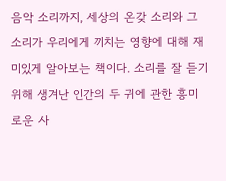음악 소리까지, 세상의 온갖 소리와 그 소리가 우리에게 끼치는 영향에 대해 재미있게 알아보는 책이다. 소리를 잘 듣기 위해 생겨난 인간의 두 귀에 관한 흥미로운 사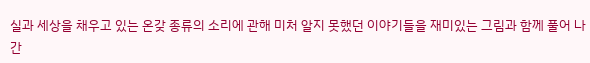실과 세상을 채우고 있는 온갖 종류의 소리에 관해 미처 알지 못했던 이야기들을 재미있는 그림과 함께 풀어 나간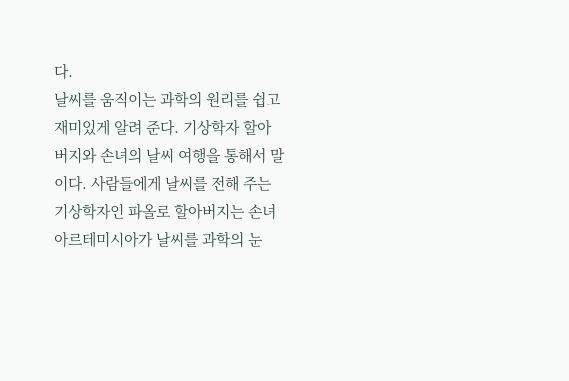다.
날씨를 움직이는 과학의 원리를 쉽고 재미있게 알려 준다. 기상학자 할아버지와 손녀의 날씨 여행을 통해서 말이다. 사람들에게 날씨를 전해 주는 기상학자인 파올로 할아버지는 손녀 아르테미시아가 날씨를 과학의 눈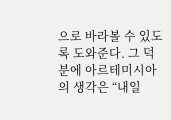으로 바라볼 수 있도록 도와준다. 그 덕분에 아르테미시아의 생각은 “내일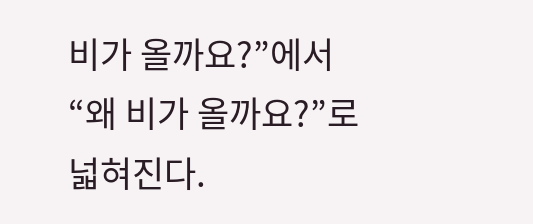비가 올까요?”에서 “왜 비가 올까요?”로 넓혀진다.